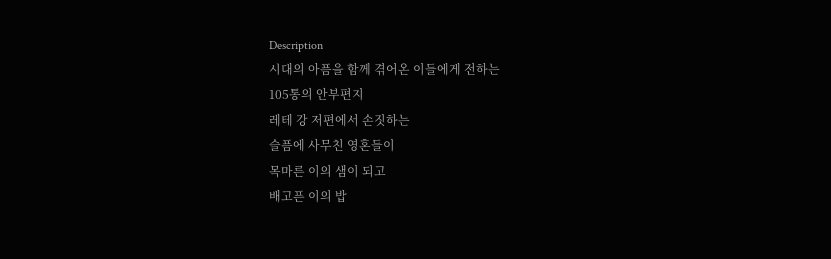Description
시대의 아픔을 함께 겪어온 이들에게 전하는
105통의 안부편지
레테 강 저편에서 손짓하는
슬픔에 사무친 영혼들이
목마른 이의 샘이 되고
배고픈 이의 밥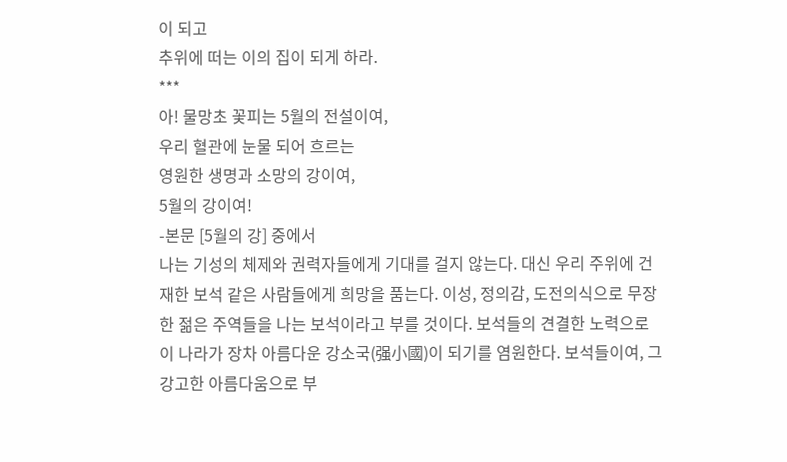이 되고
추위에 떠는 이의 집이 되게 하라.
***
아! 물망초 꽃피는 5월의 전설이여,
우리 혈관에 눈물 되어 흐르는
영원한 생명과 소망의 강이여,
5월의 강이여!
-본문 [5월의 강] 중에서
나는 기성의 체제와 권력자들에게 기대를 걸지 않는다. 대신 우리 주위에 건재한 보석 같은 사람들에게 희망을 품는다. 이성, 정의감, 도전의식으로 무장한 젊은 주역들을 나는 보석이라고 부를 것이다. 보석들의 견결한 노력으로 이 나라가 장차 아름다운 강소국(强小國)이 되기를 염원한다. 보석들이여, 그 강고한 아름다움으로 부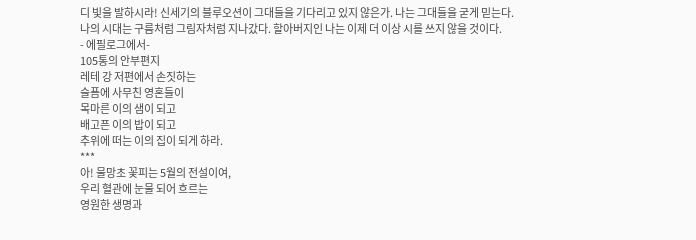디 빛을 발하시라! 신세기의 블루오션이 그대들을 기다리고 있지 않은가. 나는 그대들을 굳게 믿는다.
나의 시대는 구름처럼 그림자처럼 지나갔다. 할아버지인 나는 이제 더 이상 시를 쓰지 않을 것이다.
- 에필로그에서-
105통의 안부편지
레테 강 저편에서 손짓하는
슬픔에 사무친 영혼들이
목마른 이의 샘이 되고
배고픈 이의 밥이 되고
추위에 떠는 이의 집이 되게 하라.
***
아! 물망초 꽃피는 5월의 전설이여,
우리 혈관에 눈물 되어 흐르는
영원한 생명과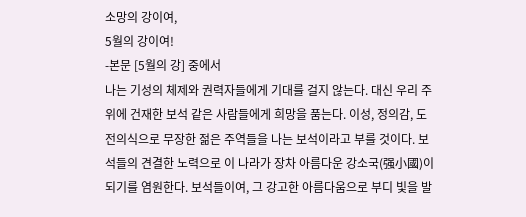소망의 강이여,
5월의 강이여!
-본문 [5월의 강] 중에서
나는 기성의 체제와 권력자들에게 기대를 걸지 않는다. 대신 우리 주위에 건재한 보석 같은 사람들에게 희망을 품는다. 이성, 정의감, 도전의식으로 무장한 젊은 주역들을 나는 보석이라고 부를 것이다. 보석들의 견결한 노력으로 이 나라가 장차 아름다운 강소국(强小國)이 되기를 염원한다. 보석들이여, 그 강고한 아름다움으로 부디 빛을 발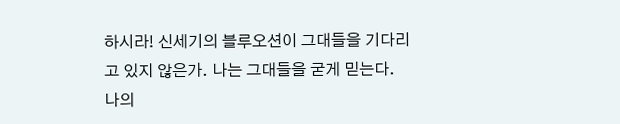하시라! 신세기의 블루오션이 그대들을 기다리고 있지 않은가. 나는 그대들을 굳게 믿는다.
나의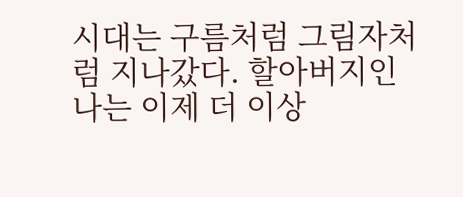시대는 구름처럼 그림자처럼 지나갔다. 할아버지인 나는 이제 더 이상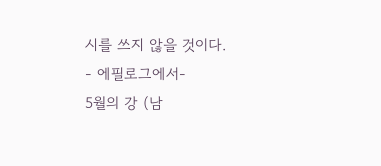시를 쓰지 않을 것이다.
- 에필로그에서-
5월의 강 (남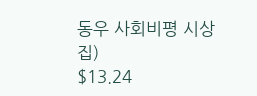동우 사회비평 시상집)
$13.24